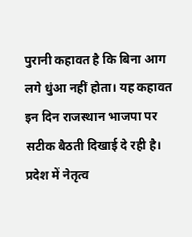पुरानी कहावत है कि बिना आग लगे धुंआ नहीं होता। यह कहावत इन दिन राजस्थान भाजपा पर सटीक बैठती दिखाई दे रही है। प्रदेश में नेतृत्व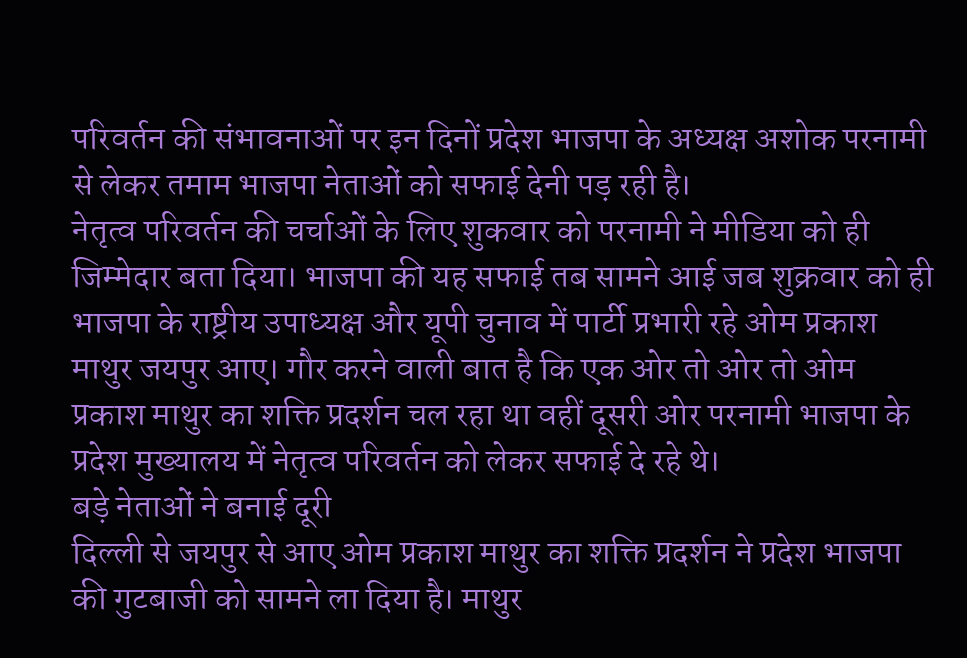परिवर्तन की संभावनाओं पर इन दिनों प्रदेश भाजपा के अध्यक्ष अशोक परनामी से लेकर तमाम भाजपा नेताओं को सफाई देनी पड़ रही है।
नेतृत्व परिवर्तन की चर्चाओं के लिए शुकवार को परनामी ने मीडिया को ही जिम्मेदार बता दिया। भाजपा की यह सफाई तब सामने आई जब शुक्रवार को ही भाजपा के राष्ट्रीय उपाध्यक्ष और यूपी चुनाव में पार्टी प्रभारी रहे ओम प्रकाश माथुर जयपुर आए। गौर करने वाली बात है कि एक ओर तो ओर तो ओम प्रकाश माथुर का शक्ति प्रदर्शन चल रहा था वहीं दूसरी ओर परनामी भाजपा के प्रदेश मुख्यालय में नेतृत्व परिवर्तन को लेकर सफाई दे रहे थे।
बड़े नेताओं ने बनाई दूरी
दिल्ली से जयपुर से आए ओम प्रकाश माथुर का शक्ति प्रदर्शन ने प्रदेश भाजपा की गुटबाजी को सामने ला दिया है। माथुर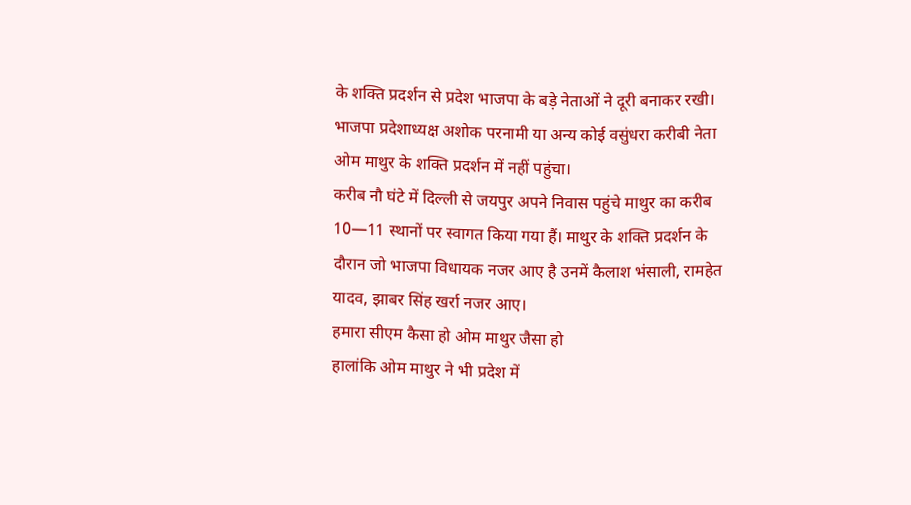के शक्ति प्रदर्शन से प्रदेश भाजपा के बड़े नेताओं ने दूरी बनाकर रखी।
भाजपा प्रदेशाध्यक्ष अशोक परनामी या अन्य कोई वसुंधरा करीबी नेता ओम माथुर के शक्ति प्रदर्शन में नहीं पहुंचा।
करीब नौ घंटे में दिल्ली से जयपुर अपने निवास पहुंचे माथुर का करीब 10—11 स्थानों पर स्वागत किया गया हैं। माथुर के शक्ति प्रदर्शन के दौरान जो भाजपा विधायक नजर आए है उनमें कैलाश भंसाली, रामहेत यादव, झाबर सिंह खर्रा नजर आए।
हमारा सीएम कैसा हो ओम माथुर जैसा हो
हालांकि ओम माथुर ने भी प्रदेश में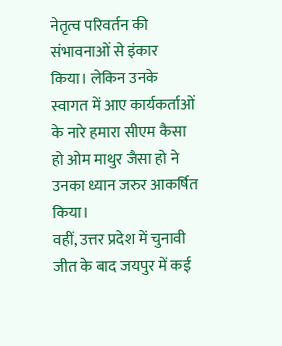नेतृत्व परिवर्तन की संभावनाओं से इंकार किया। लेकिन उनके स्वागत में आए कार्यकर्ताओं के नारे हमारा सीएम कैसा हो ओम माथुर जैसा हो ने उनका ध्यान जरुर आकर्षित किया।
वहीं, उत्तर प्रदेश में चुनावी जीत के बाद जयपुर में कई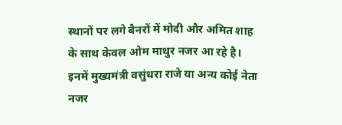स्थानों पर लगे बैनरों में मोदी और अमित शाह के साथ केवल ओम माथुर नजर आ रहे है। इनमें मुख्यमंत्री वसुंधरा राजे या अन्य कोई नेता नजर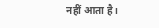नहीं आता है।